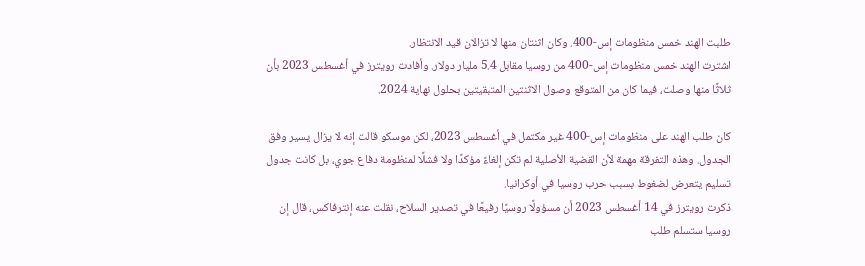طلبت الهند خمس منظومات إس-400. وكان اثنتان منها لا تزالان قيد الانتظار.
اشترت الهند خمس منظومات إس-400 من روسيا مقابل 5.4 مليار دولار. وأفادت رويترز في أغسطس 2023 بأن ثلاثًا منها وصلت، فيما كان من المتوقع وصول الاثنتين المتبقيتين بحلول نهاية 2024.

كان طلب الهند على منظومات إس-400 غير مكتمل في أغسطس 2023، لكن موسكو قالت إنه لا يزال يسير وفق الجدول. وهذه التفرقة مهمة لأن القضية الأصلية لم تكن إلغاءً مؤكدًا ولا فشلًا لمنظومة دفاع جوي، بل كانت جدول تسليم يتعرض لضغوط بسبب حرب روسيا في أوكرانيا.
ذكرت رويترز في 14 أغسطس 2023 أن مسؤولًا روسيًا رفيعًا في تصدير السلاح، نقلت عنه إنترفاكس، قال إن روسيا ستسلم طلب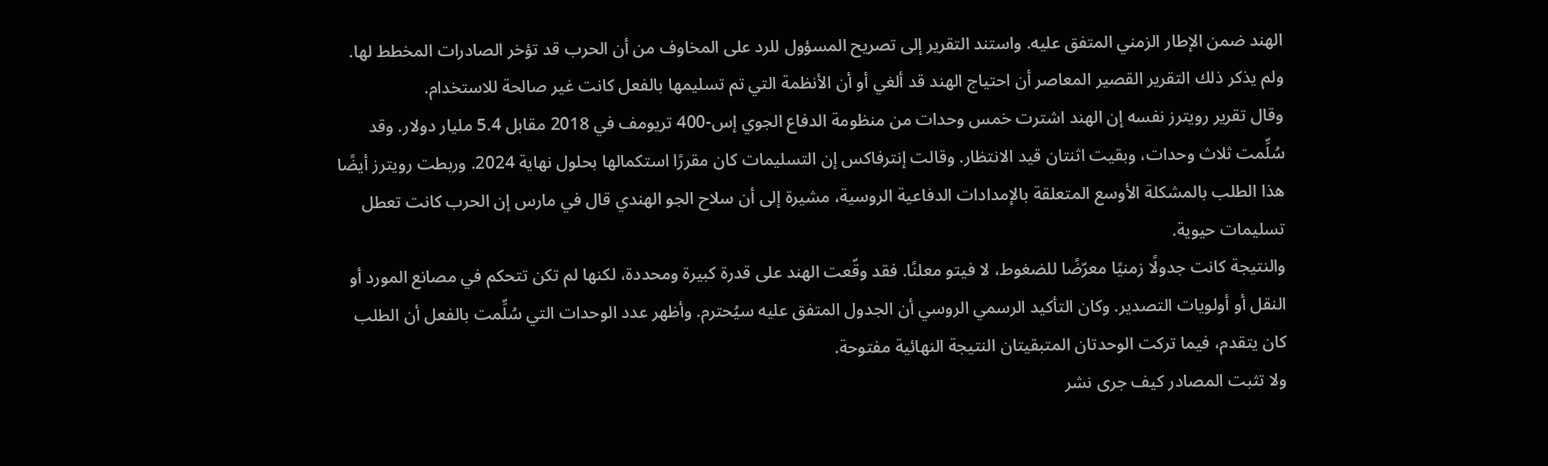الهند ضمن الإطار الزمني المتفق عليه. واستند التقرير إلى تصريح المسؤول للرد على المخاوف من أن الحرب قد تؤخر الصادرات المخطط لها. ولم يذكر ذلك التقرير القصير المعاصر أن احتياج الهند قد ألغي أو أن الأنظمة التي تم تسليمها بالفعل كانت غير صالحة للاستخدام.
وقال تقرير رويترز نفسه إن الهند اشترت خمس وحدات من منظومة الدفاع الجوي إس-400 تريومف في 2018 مقابل 5.4 مليار دولار. وقد سُلِّمت ثلاث وحدات، وبقيت اثنتان قيد الانتظار. وقالت إنترفاكس إن التسليمات كان مقررًا استكمالها بحلول نهاية 2024. وربطت رويترز أيضًا هذا الطلب بالمشكلة الأوسع المتعلقة بالإمدادات الدفاعية الروسية، مشيرة إلى أن سلاح الجو الهندي قال في مارس إن الحرب كانت تعطل تسليمات حيوية.
والنتيجة كانت جدولًا زمنيًا معرّضًا للضغوط، لا فيتو معلنًا. فقد وقّعت الهند على قدرة كبيرة ومحددة، لكنها لم تكن تتحكم في مصانع المورد أو النقل أو أولويات التصدير. وكان التأكيد الرسمي الروسي أن الجدول المتفق عليه سيُحترم. وأظهر عدد الوحدات التي سُلِّمت بالفعل أن الطلب كان يتقدم، فيما تركت الوحدتان المتبقيتان النتيجة النهائية مفتوحة.
ولا تثبت المصادر كيف جرى نشر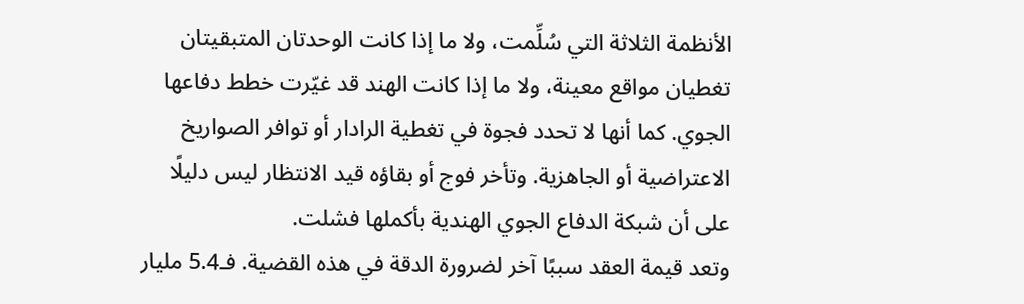الأنظمة الثلاثة التي سُلِّمت، ولا ما إذا كانت الوحدتان المتبقيتان تغطيان مواقع معينة، ولا ما إذا كانت الهند قد غيّرت خطط دفاعها الجوي. كما أنها لا تحدد فجوة في تغطية الرادار أو توافر الصواريخ الاعتراضية أو الجاهزية. وتأخر فوج أو بقاؤه قيد الانتظار ليس دليلًا على أن شبكة الدفاع الجوي الهندية بأكملها فشلت.
وتعد قيمة العقد سببًا آخر لضرورة الدقة في هذه القضية. فـ5.4 مليار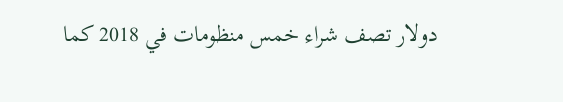دولار تصف شراء خمس منظومات في 2018 كما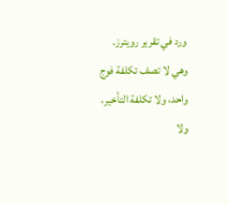ورد في تقرير رويترز. وهي لا تصف تكلفة فوج واحد، ولا تكلفة التأخير، ولا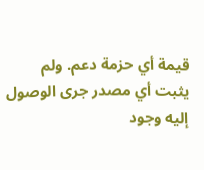قيمة أي حزمة دعم. ولم يثبت أي مصدر جرى الوصول إليه وجود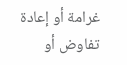غرامة أو إعادة تفاوض أو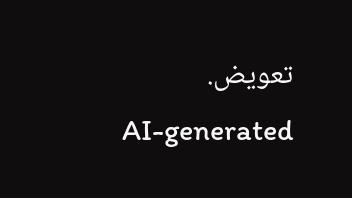تعويض.
AI-generated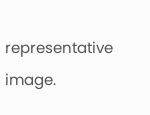representative image.